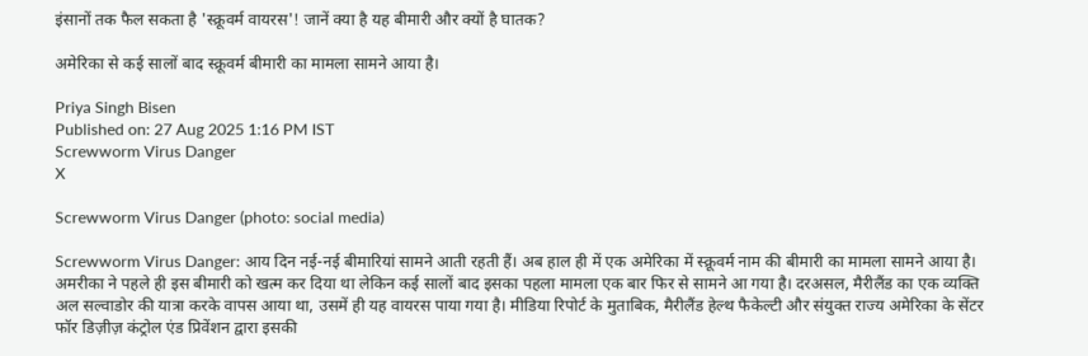इंसानों तक फैल सकता है 'स्क्रूवर्म वायरस'! जानें क्या है यह बीमारी और क्यों है घातक?

अमेरिका से कई सालों बाद स्क्रूवर्म बीमारी का मामला सामने आया है।

Priya Singh Bisen
Published on: 27 Aug 2025 1:16 PM IST
Screwworm Virus Danger
X

Screwworm Virus Danger (photo: social media)

Screwworm Virus Danger: आय दिन नई-नई बीमारियां सामने आती रहती हैं। अब हाल ही में एक अमेरिका में स्क्रूवर्म नाम की बीमारी का मामला सामने आया है। अमरीका ने पहले ही इस बीमारी को खत्म कर दिया था लेकिन कई सालों बाद इसका पहला मामला एक बार फिर से सामने आ गया है। दरअसल, मैरीलैंड का एक व्यक्ति अल सल्वाडोर की यात्रा करके वापस आया था, उसमें ही यह वायरस पाया गया है। मीडिया रिपोर्ट के मुताबिक, मैरीलैंड हेल्थ फैकेल्टी और संयुक्त राज्य अमेरिका के सेंटर फॉर डिज़ीज़ कंट्रोल एंड प्रिवेंशन द्वारा इसकी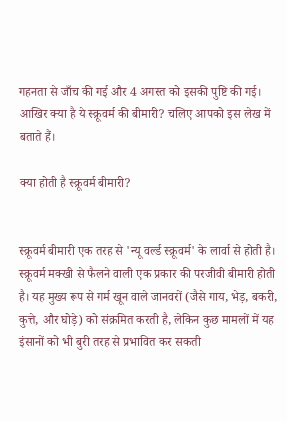गहनता से जाँच की गई और 4 अगस्त को इसकी पुष्टि की गई। आखिर क्या है ये स्क्रूवर्म की बीमारी? चलिए आपको इस लेख में बताते हैं।

क्या होती है स्क्रूवर्म बीमारी?


स्क्रूवर्म बीमारी एक तरह से 'न्यू वर्ल्ड स्क्रूवर्म' के लार्वा से होती है। स्क्रूवर्म मक्खी से फैलने वाली एक प्रकार की परजीवी बीमारी होती है। यह मुख्य रूप से गर्म खून वाले जानवरों (जैसे गाय, भेड़, बकरी, कुत्ते, और घोड़े) को संक्रमित करती है, लेकिन कुछ मामलों में यह इंसानों को भी बुरी तरह से प्रभावित कर सकती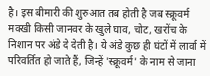है। इस बीमारी की शुरुआत तब होती है जब स्क्रूवर्म मक्खी किसी जानवर के खुले घाव, चोट, खरोंच के निशान पर अंडे दे देती है। ये अंडे कुछ ही घंटों में लार्वा में परिवर्तित हो जाते हैं, जिन्हें 'स्क्रूवर्म' के नाम से जाना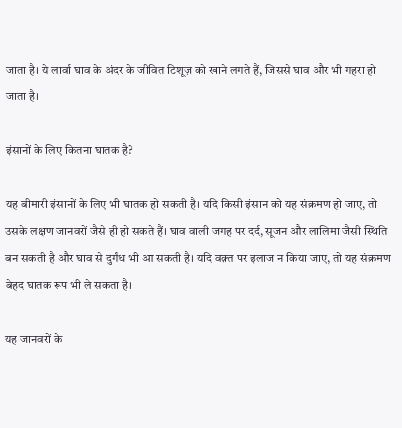जाता है। ये लार्वा घाव के अंदर के जीवित टिशूज़ को खाने लगते हैं, जिससे घाव और भी गहरा हो जाता है।

इंसानों के लिए कितना घातक है?

यह बीमारी इंसानों के लिए भी घातक हो सकती है। यदि किसी इंसान को यह संक्रमण हो जाए, तो उसके लक्षण जानवरों जैसे ही हो सकते हैं। घाव वाली जगह पर दर्द, सूजन और लालिमा जैसी स्थिति बन सकती है और घाव से दुर्गंध भी आ सकती है। यदि वक़्त पर इलाज न किया जाए, तो यह संक्रमण बेहद घातक रूप भी ले सकता है।

यह जानवरों के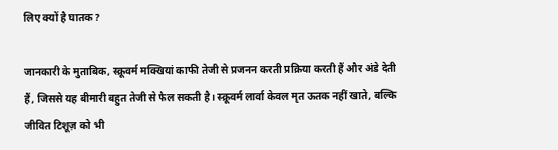लिए क्यों है घातक?

जानकारी के मुताबिक, स्क्रूवर्म मक्खियां काफी तेजी से प्रजनन करती प्रक्रिया करती हैं और अंडे देती हैं, जिससे यह बीमारी बहुत तेजी से फैल सकती है। स्क्रूवर्म लार्वा केवल मृत ऊतक नहीं खाते, बल्कि जीवित टिशूज़ को भी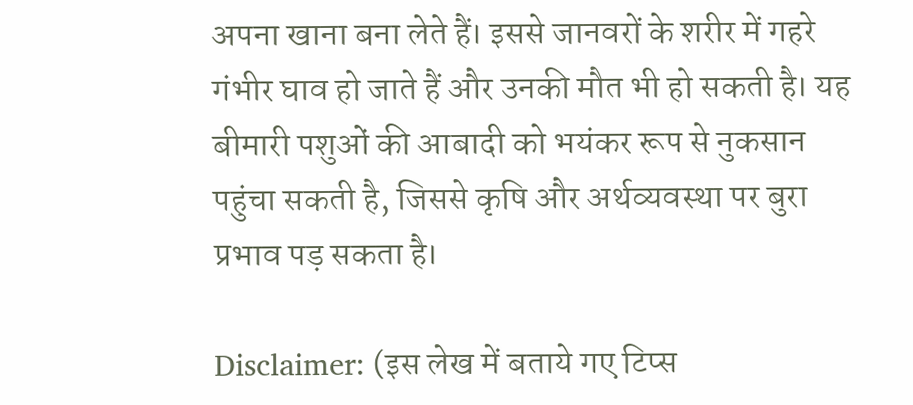अपना खाना बना लेते हैं। इससे जानवरों के शरीर में गहरे गंभीर घाव हो जाते हैं और उनकी मौत भी हो सकती है। यह बीमारी पशुओं की आबादी को भयंकर रूप से नुकसान पहुंचा सकती है, जिससे कृषि और अर्थव्यवस्था पर बुरा प्रभाव पड़ सकता है।

Disclaimer: (इस लेख में बताये गए टिप्स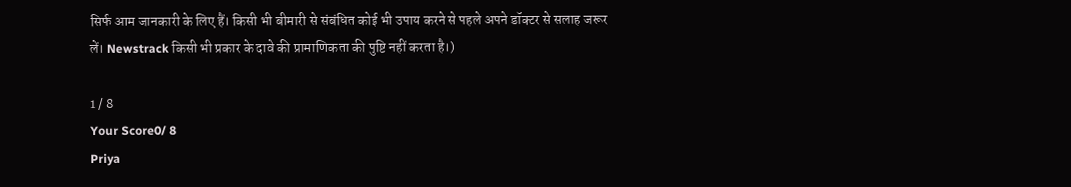सिर्फ आम जानकारी के लिए हैं। किसी भी बीमारी से संबंधित कोई भी उपाय करने से पहले अपने डॉक्टर से सलाह जरूर लें। Newstrack किसी भी प्रकार के दावे की प्रामाणिकता की पुष्टि नहीं करता है।)

1 / 8
Your Score0/ 8
Priya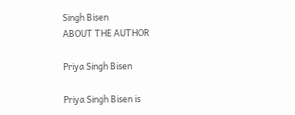Singh Bisen
ABOUT THE AUTHOR

Priya Singh Bisen

Priya Singh Bisen is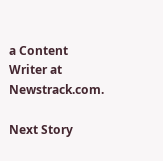a Content Writer at Newstrack.com.

Next Story